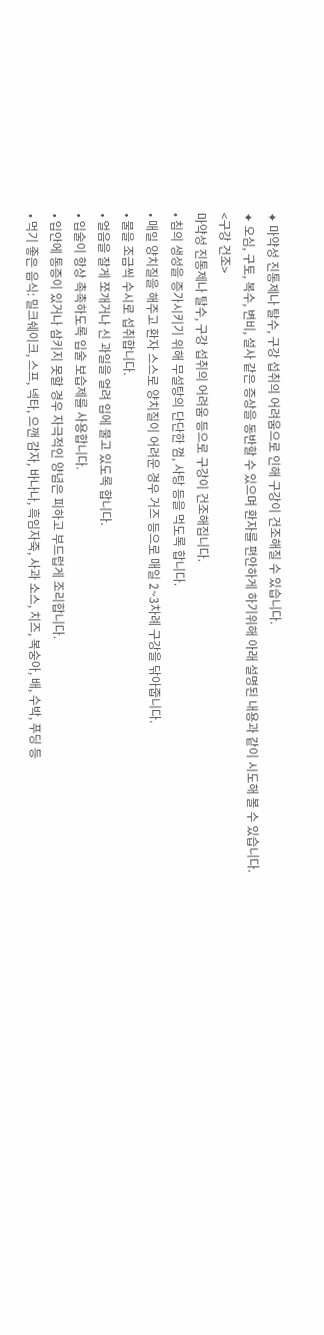✦ 마약성 진통제나 탈수, 구강 섭취의 어려움으로 인해 구강이 건조해질 수 있습니다.
✦ 오심, 구토, 복수, 변비, 설사 같은 증상을 동반할 수 있으며 환자를 편안하게 하기위해 아래 설명된 내용과 같이 시도해 볼 수 있습니다.
<구강 건조>
마약성 진통제나 탈수, 구강 섭취의 어려움 등으로 구강이 건조해집니다.
• 침의 생성을 증가시키기 위해 무설탕의 단단한 껌, 사탕 등을 먹도록 합니다.
• 매일 양치질을 해주고 환자 스스로 양치질이 어려운 경우 거즈 등으로 매일 2~3차례 구강을 닦아줍니다.
• 물을 조금씩 수시로 섭취합니다.
• 얼음을 잘게 쪼개거나 신 과일을 얼려 입에 물고 있도록 합니다.
• 입술이 항상 촉촉하도록 입술 보습제를 사용합니다.
• 입안에 통증이 있거나 삼키지 못할 경우 자극적인 양념은 피하고 부드럽게 조리합니다.
• 먹기 좋은 음식: 밀크쉐이크, 스프, 넥타, 으깬 감자, 바나나, 흑임자죽, 사과 소스, 치즈, 복숭아, 배, 수박, 푸딩 등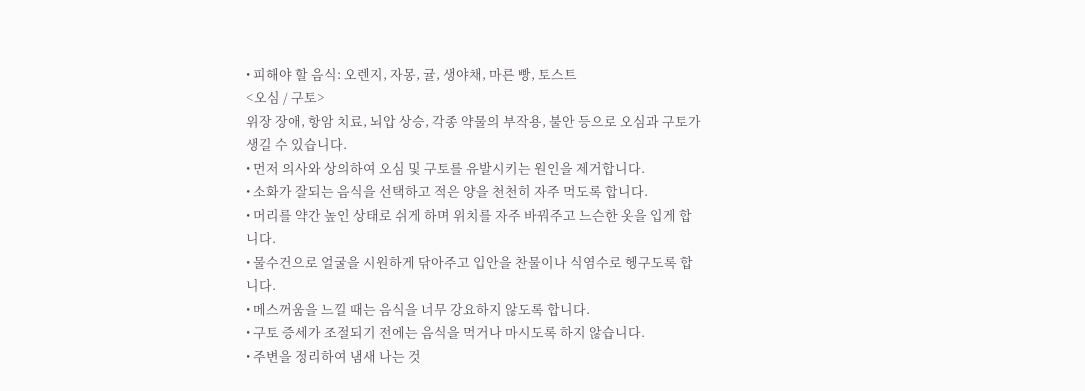• 피해야 할 음식: 오렌지, 자몽, 귤, 생야채, 마른 빵, 토스트
<오심 / 구토>
위장 장애, 항암 치료, 뇌압 상승, 각종 약물의 부작용, 불안 등으로 오심과 구토가 생길 수 있습니다.
• 먼저 의사와 상의하여 오심 및 구토를 유발시키는 원인을 제거합니다.
• 소화가 잘되는 음식을 선택하고 적은 양을 천천히 자주 먹도록 합니다.
• 머리를 약간 높인 상태로 쉬게 하며 위치를 자주 바꿔주고 느슨한 옷을 입게 합니다.
• 물수건으로 얼굴을 시원하게 닦아주고 입안을 찬물이나 식염수로 헹구도록 합니다.
• 메스꺼움을 느낄 때는 음식을 너무 강요하지 않도록 합니다.
• 구토 증세가 조절되기 전에는 음식을 먹거나 마시도록 하지 않습니다.
• 주변을 정리하여 냄새 나는 것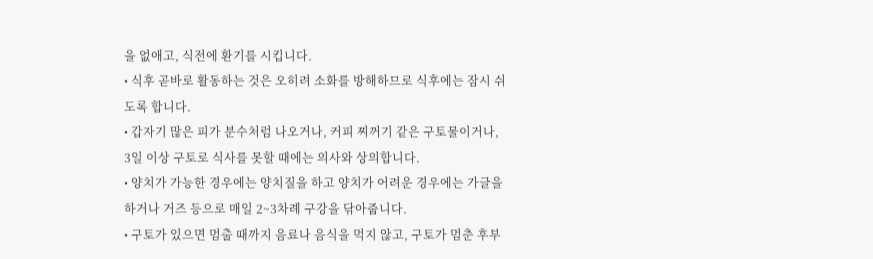을 없애고, 식전에 환기를 시킵니다.
• 식후 곧바로 활동하는 것은 오히려 소화를 방해하므로 식후에는 잠시 쉬도록 합니다.
• 갑자기 많은 피가 분수처럼 나오거나, 커피 찌꺼기 같은 구토물이거나, 3일 이상 구토로 식사를 못할 때에는 의사와 상의합니다.
• 양치가 가능한 경우에는 양치질을 하고 양치가 어려운 경우에는 가글을 하거나 거즈 등으로 매일 2~3차례 구강을 닦아줍니다.
• 구토가 있으면 멈출 때까지 음료나 음식을 먹지 않고, 구토가 멈춘 후부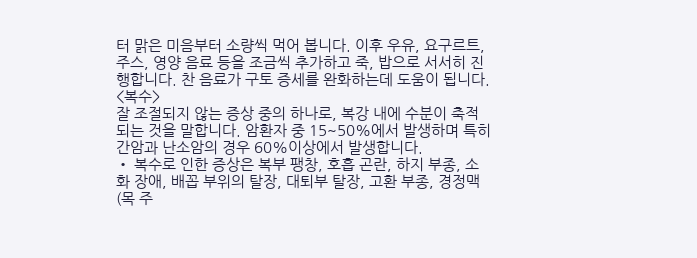터 맑은 미음부터 소량씩 먹어 봅니다. 이후 우유, 요구르트, 주스, 영양 음료 등을 조금씩 추가하고 죽, 밥으로 서서히 진행합니다. 찬 음료가 구토 증세를 완화하는데 도움이 됩니다.
<복수>
잘 조절되지 않는 증상 중의 하나로, 복강 내에 수분이 축적되는 것을 말합니다. 암환자 중 15~50%에서 발생하며 특히 간암과 난소암의 경우 60%이상에서 발생합니다.
• 복수로 인한 증상은 복부 팽창, 호흡 곤란, 하지 부종, 소화 장애, 배꼽 부위의 탈장, 대퇴부 탈장, 고환 부종, 경정맥 (목 주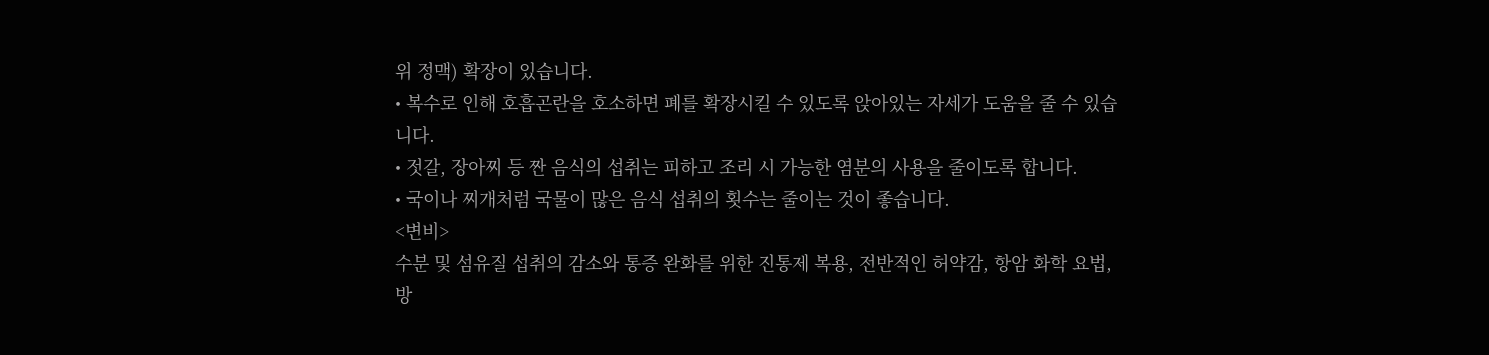위 정맥) 확장이 있습니다.
• 복수로 인해 호흡곤란을 호소하면 폐를 확장시킬 수 있도록 앉아있는 자세가 도움을 줄 수 있습니다.
• 젓갈, 장아찌 등 짠 음식의 섭취는 피하고 조리 시 가능한 염분의 사용을 줄이도록 합니다.
• 국이나 찌개처럼 국물이 많은 음식 섭취의 횟수는 줄이는 것이 좋습니다.
<변비>
수분 및 섬유질 섭취의 감소와 통증 완화를 위한 진통제 복용, 전반적인 허약감, 항암 화학 요법, 방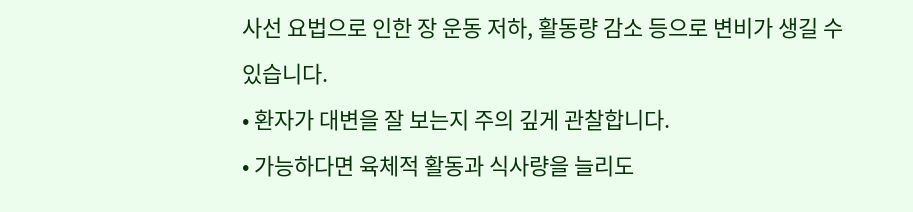사선 요법으로 인한 장 운동 저하, 활동량 감소 등으로 변비가 생길 수 있습니다.
• 환자가 대변을 잘 보는지 주의 깊게 관찰합니다.
• 가능하다면 육체적 활동과 식사량을 늘리도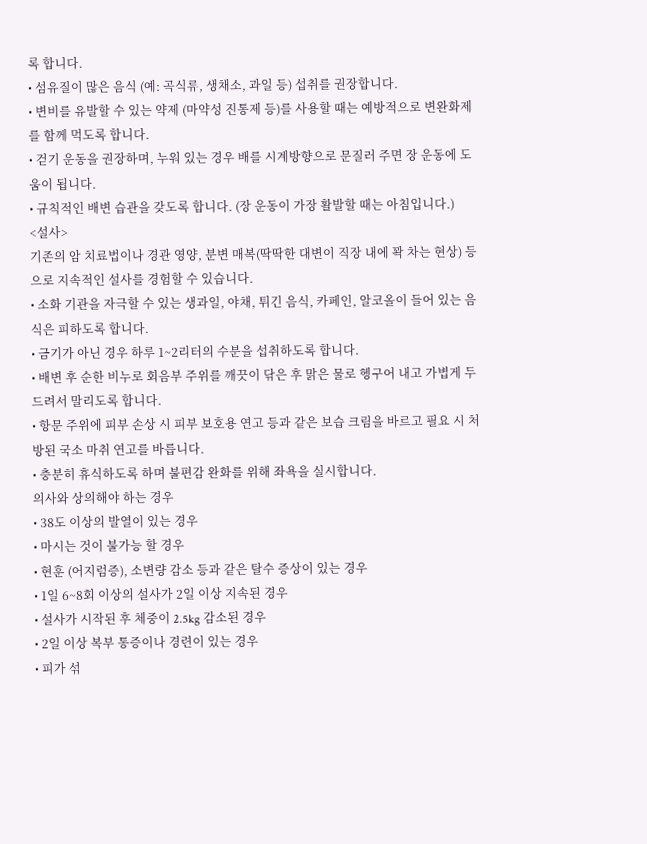록 합니다.
• 섬유질이 많은 음식 (예: 곡식류, 생채소, 과일 등) 섭취를 권장합니다.
• 변비를 유발할 수 있는 약제 (마약성 진통제 등)를 사용할 때는 예방적으로 변완화제를 함께 먹도록 합니다.
• 걷기 운동을 권장하며, 누워 있는 경우 배를 시계방향으로 문질러 주면 장 운동에 도움이 됩니다.
• 규칙적인 배변 습관을 갖도록 합니다. (장 운동이 가장 활발할 때는 아침입니다.)
<설사>
기존의 암 치료법이나 경관 영양, 분변 매복(딱딱한 대변이 직장 내에 꽉 차는 현상) 등으로 지속적인 설사를 경험할 수 있습니다.
• 소화 기관을 자극할 수 있는 생과일, 야채, 튀긴 음식, 카페인, 알코올이 들어 있는 음식은 피하도록 합니다.
• 금기가 아닌 경우 하루 1~2리터의 수분을 섭취하도록 합니다.
• 배변 후 순한 비누로 회음부 주위를 깨끗이 닦은 후 맑은 물로 헹구어 내고 가볍게 두드려서 말리도록 합니다.
• 항문 주위에 피부 손상 시 피부 보호용 연고 등과 같은 보습 크림을 바르고 필요 시 처방된 국소 마취 연고를 바릅니다.
• 충분히 휴식하도록 하며 불편감 완화를 위해 좌욕을 실시합니다.
의사와 상의해야 하는 경우
• 38도 이상의 발열이 있는 경우
• 마시는 것이 불가능 할 경우
• 현훈 (어지럼증), 소변량 감소 등과 같은 탈수 증상이 있는 경우
• 1일 6~8회 이상의 설사가 2일 이상 지속된 경우
• 설사가 시작된 후 체중이 2.5kg 감소된 경우
• 2일 이상 복부 통증이나 경련이 있는 경우
• 피가 섞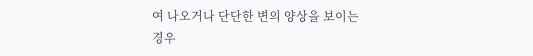여 나오거나 단단한 변의 양상을 보이는 경우